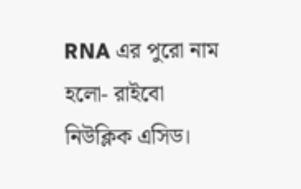RNA এর পুরো নাম হলো- রাইবো নিউক্লিক এসিড।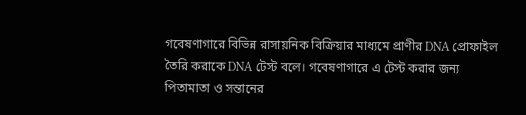গবেষণাগারে বিভিন্ন রাসায়নিক বিক্রিয়ার মাধ্যমে প্রাণীর DNA প্রোফাইল তৈরি করাকে DNA টেস্ট বলে। গবেষণাগারে এ টেস্ট করার জন্য পিতামাতা ও সন্তানের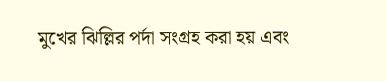মুখের ঝিল্লির পর্দা সংগ্রহ করা হয় এবং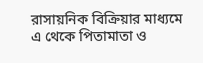রাসায়নিক বিক্রিয়ার মাধ্যমে এ থেকে পিতামাতা ও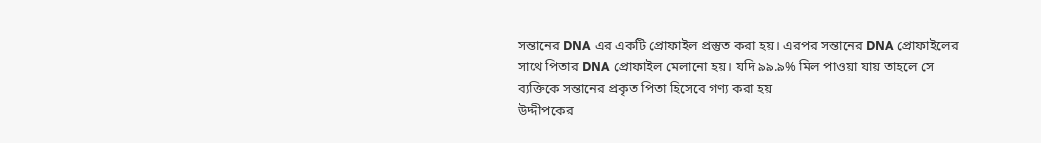সন্তানের DNA এর একটি প্রোফাইল প্রস্তুত করা হয়। এরপর সন্তানের DNA প্রোফাইলের সাথে পিতার DNA প্রোফাইল মেলানো হয়। যদি ৯৯.৯% মিল পাওয়া যায় তাহলে সে ব্যক্তিকে সন্তানের প্রকৃত পিতা হিসেবে গণ্য করা হয়
উদ্দীপকের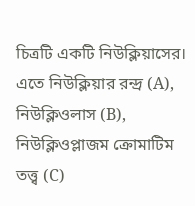চিত্রটি একটি নিউক্লিয়াসের। এতে নিউক্লিয়ার রন্দ্র (A), নিউক্লিওলাস (B), নিউক্লিওপ্লাজম ক্রোমাটিম তত্ত্ব (C)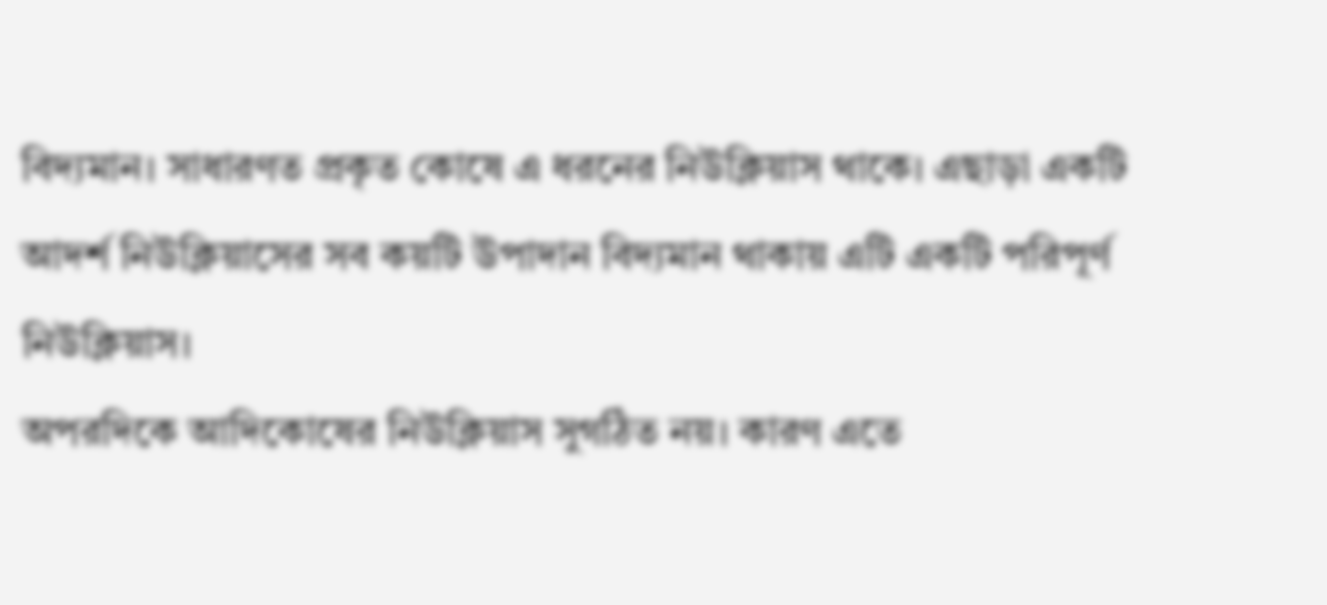বিদ্যমান। সাধারণত প্রকৃত কোষে এ ধরনের নিউক্লিয়াস থাকে। এছাড়া একটি আদর্শ নিউক্লিয়াসের সব কয়টি উপাদান বিদ্যমান থাকায় এটি একটি পরিপূর্ণ নিউক্লিয়াস।
অপরদিকে আদিকোষের নিউক্লিয়াস সুগঠিত নয়। কারণ এতে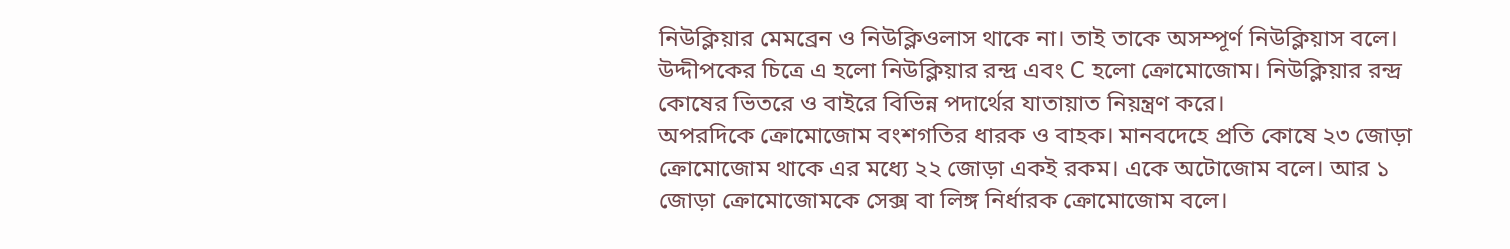নিউক্লিয়ার মেমব্রেন ও নিউক্লিওলাস থাকে না। তাই তাকে অসম্পূর্ণ নিউক্লিয়াস বলে।
উদ্দীপকের চিত্রে এ হলো নিউক্লিয়ার রন্দ্র এবং C হলো ক্রোমোজোম। নিউক্লিয়ার রন্দ্র কোষের ভিতরে ও বাইরে বিভিন্ন পদার্থের যাতায়াত নিয়ন্ত্রণ করে।
অপরদিকে ক্রোমোজোম বংশগতির ধারক ও বাহক। মানবদেহে প্রতি কোষে ২৩ জোড়া ক্রোমোজোম থাকে এর মধ্যে ২২ জোড়া একই রকম। একে অটোজোম বলে। আর ১ জোড়া ক্রোমোজোমকে সেক্স বা লিঙ্গ নির্ধারক ক্রোমোজোম বলে।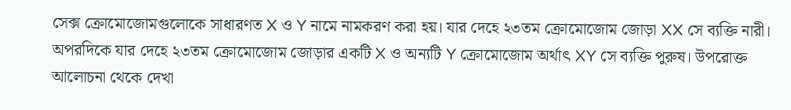সেক্স ক্রোমোজোমগুলোকে সাধারণত X ও Y নামে নামকরণ করা হয়। যার দেহে ২৩তম ক্রোমোজোম জোড়া XX সে ব্যক্তি নারী। অপরদিকে যার দেহে ২৩তম ক্রোমোজোম জোড়ার একটি X ও অন্যটি Y ক্রোমোজোম অর্থাৎ XY সে ব্যক্তি পুরুষ। উপরোক্ত আলোচনা থেকে দেখা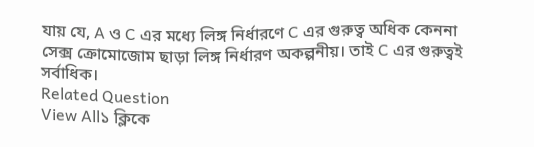যায় যে, A ও C এর মধ্যে লিঙ্গ নির্ধারণে C এর গুরুত্ব অধিক কেননা সেক্স ক্রোমোজোম ছাড়া লিঙ্গ নির্ধারণ অকল্পনীয়। তাই C এর গুরুত্বই সর্বাধিক।
Related Question
View All১ ক্লিকে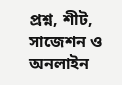প্রশ্ন, শীট, সাজেশন ও
অনলাইন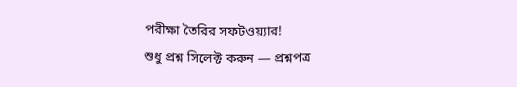পরীক্ষা তৈরির সফটওয়্যার!
শুধু প্রশ্ন সিলেক্ট করুন — প্রশ্নপত্র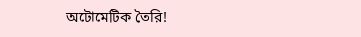অটোমেটিক তৈরি!